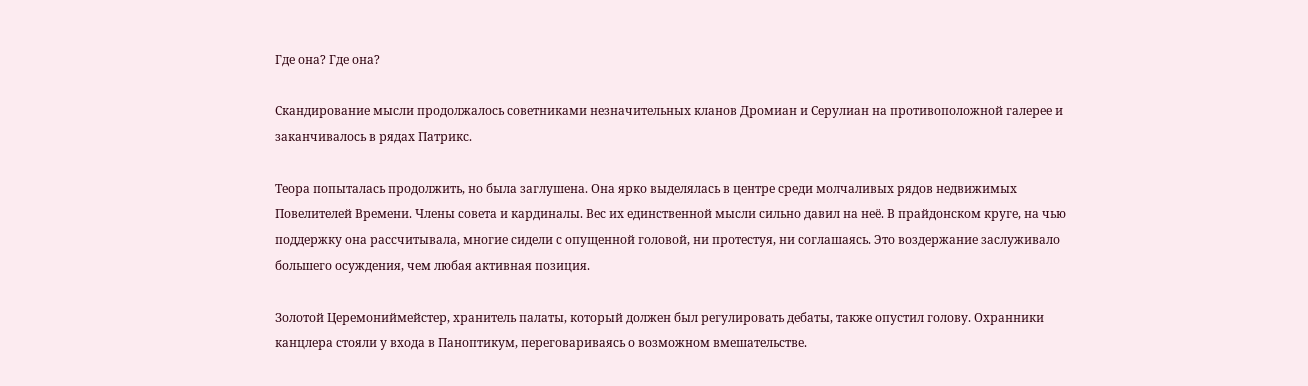Где она? Где она?

Скандирование мысли продолжалось советниками незначительных кланов Дромиан и Серулиан на противоположной галерее и заканчивалось в рядах Патрикс.

Теора попыталась продолжить, но была заглушена. Она ярко выделялась в центре среди молчаливых рядов недвижимых Повелителей Времени. Члены совета и кардиналы. Вес их единственной мысли сильно давил на неё. В прайдонском круге, на чью поддержку она рассчитывала, многие сидели с опущенной головой, ни протестуя, ни соглашаясь. Это воздержание заслуживало большего осуждения, чем любая активная позиция.

Золотой Церемониймейстер, хранитель палаты, который должен был регулировать дебаты, также опустил голову. Охранники канцлера стояли у входа в Паноптикум, переговариваясь о возможном вмешательстве.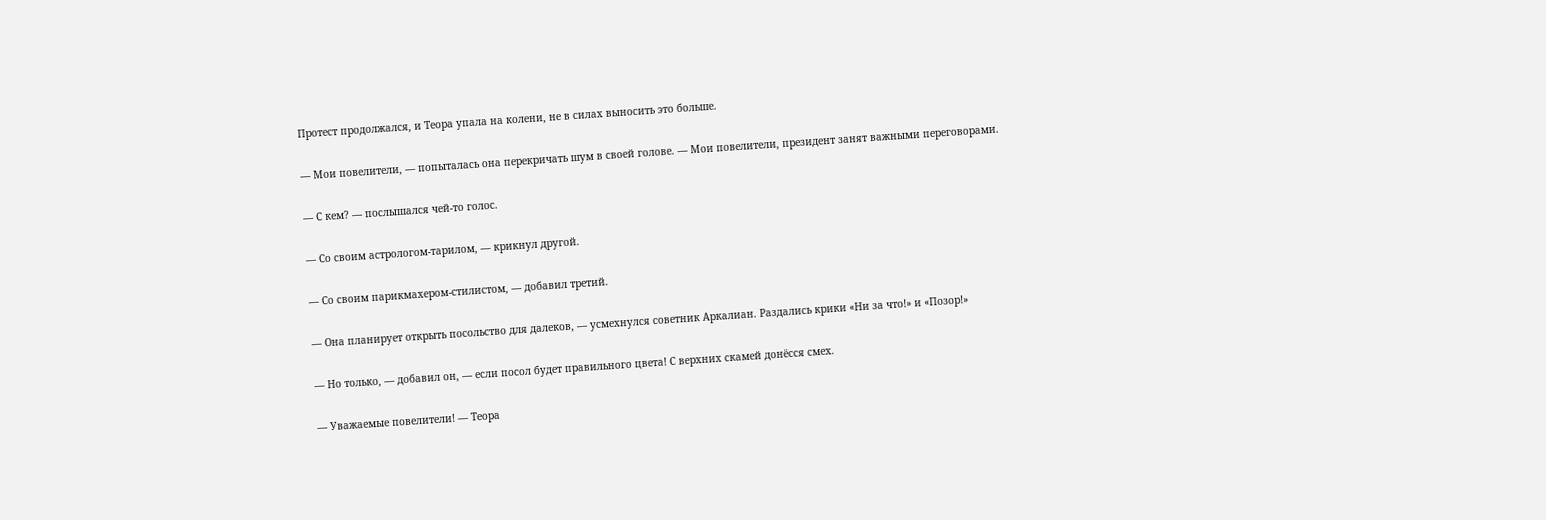Протест продолжался, и Теора упала на колени, не в силах выносить это больше.

— Мои повелители, — попыталась она перекричать шум в своей голове. — Мои повелители, президент занят важными переговорами.

— С кем? — послышался чей-то голос.

— Со своим астрологом-тарилом, — крикнул другой.

— Со своим парикмахером-стилистом, — добавил третий.

— Она планирует открыть посольство для далеков, — усмехнулся советник Аркалиан. Раздались крики «Ни за что!» и «Позор!»

— Но только, — добавил он, — если посол будет правильного цвета! С верхних скамей донёсся смех.

— Уважаемые повелители! — Теора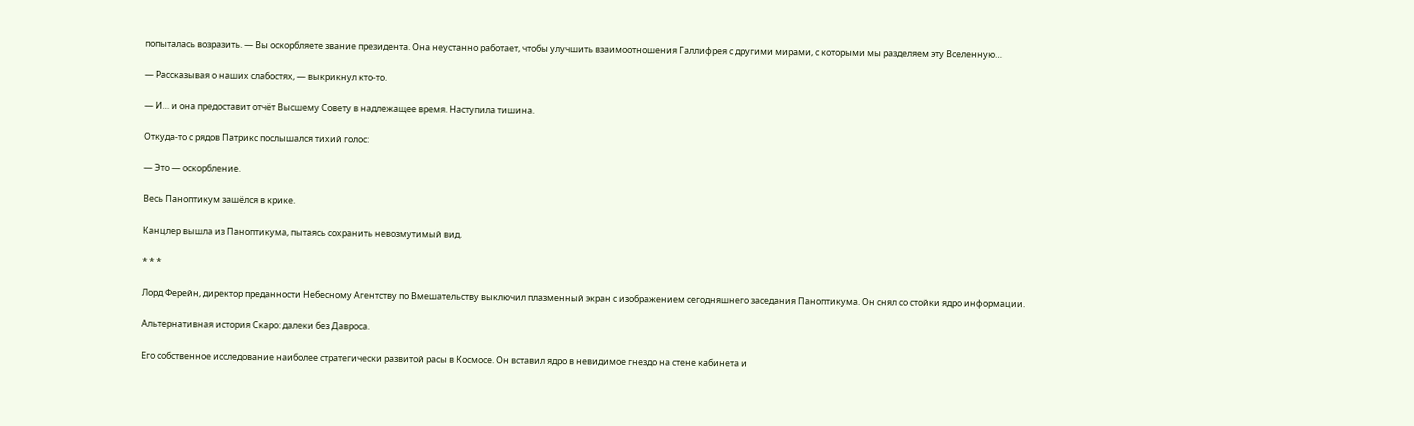попыталась возразить. — Вы оскорбляете звание президента. Она неустанно работает, чтобы улучшить взаимоотношения Галлифрея с другими мирами, с которыми мы разделяем эту Вселенную…

— Рассказывая о наших слабостях, — выкрикнул кто-то.

— И… и она предоставит отчёт Высшему Совету в надлежащее время. Наступила тишина.

Откуда-то с рядов Патрикс послышался тихий голос:

— Это — оскорбление.

Весь Паноптикум зашёлся в крике.

Канцлер вышла из Паноптикума, пытаясь сохранить невозмутимый вид.

* * *

Лорд Ферейн, директор преданности Небесному Агентству по Вмешательству выключил плазменный экран с изображением сегодняшнего заседания Паноптикума. Он снял со стойки ядро информации.

Альтернативная история Скаро: далеки без Давроса.

Его собственное исследование наиболее стратегически развитой расы в Космосе. Он вставил ядро в невидимое гнездо на стене кабинета и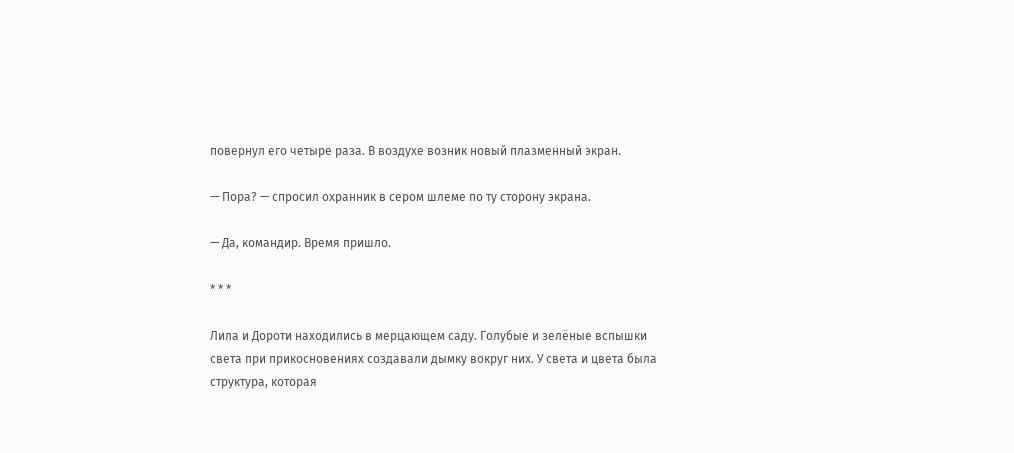повернул его четыре раза. В воздухе возник новый плазменный экран.

— Пора? — спросил охранник в сером шлеме по ту сторону экрана.

— Да, командир. Время пришло.

* * *

Лила и Дороти находились в мерцающем саду. Голубые и зелёные вспышки света при прикосновениях создавали дымку вокруг них. У света и цвета была структура, которая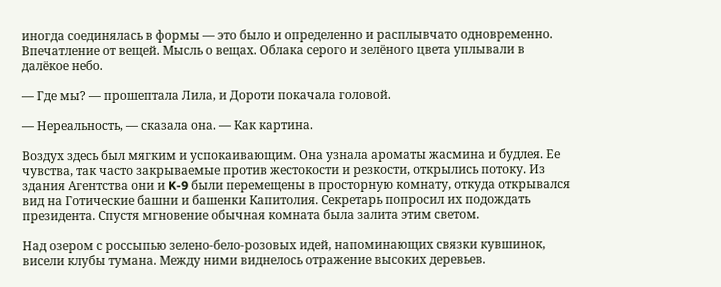иногда соединялась в формы — это было и определенно и расплывчато одновременно. Впечатление от вещей. Мысль о вещах. Облака серого и зелёного цвета уплывали в далёкое небо.

— Где мы? — прошептала Лила, и Дороти покачала головой.

— Нереальность, — сказала она. — Как картина.

Воздух здесь был мягким и успокаивающим. Она узнала ароматы жасмина и будлея. Ее чувства, так часто закрываемые против жестокости и резкости, открылись потоку. Из здания Агентства они и K-9 были перемещены в просторную комнату, откуда открывался вид на Готические башни и башенки Капитолия. Секретарь попросил их подождать президента. Спустя мгновение обычная комната была залита этим светом.

Над озером с россыпью зелено-бело-розовых идей, напоминающих связки кувшинок, висели клубы тумана. Между ними виднелось отражение высоких деревьев.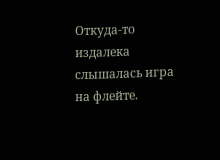Откуда-то издалека слышалась игра на флейте.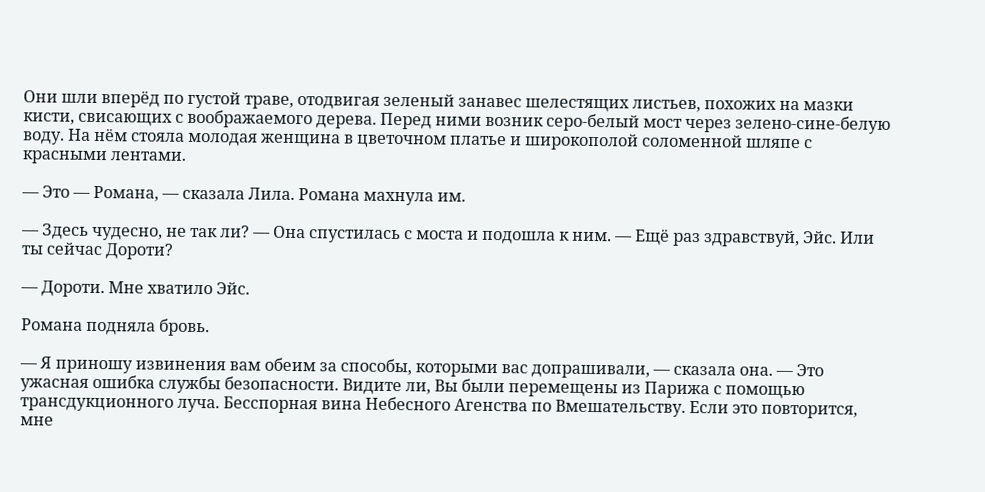Они шли вперёд по густой траве, отодвигая зеленый занавес шелестящих листьев, похожих на мазки кисти, свисающих с воображаемого дерева. Перед ними возник серо-белый мост через зелено-сине-белую воду. На нём стояла молодая женщина в цветочном платье и широкополой соломенной шляпе с красными лентами.

— Это — Романа, — сказала Лила. Романа махнула им.

— Здесь чудесно, не так ли? — Она спустилась с моста и подошла к ним. — Ещё раз здравствуй, Эйс. Или ты сейчас Дороти?

— Дороти. Мне хватило Эйс.

Романа подняла бровь.

— Я приношу извинения вам обеим за способы, которыми вас допрашивали, — сказала она. — Это ужасная ошибка службы безопасности. Видите ли, Вы были перемещены из Парижа с помощью трансдукционного луча. Бесспорная вина Небесного Агенства по Вмешательству. Если это повторится, мне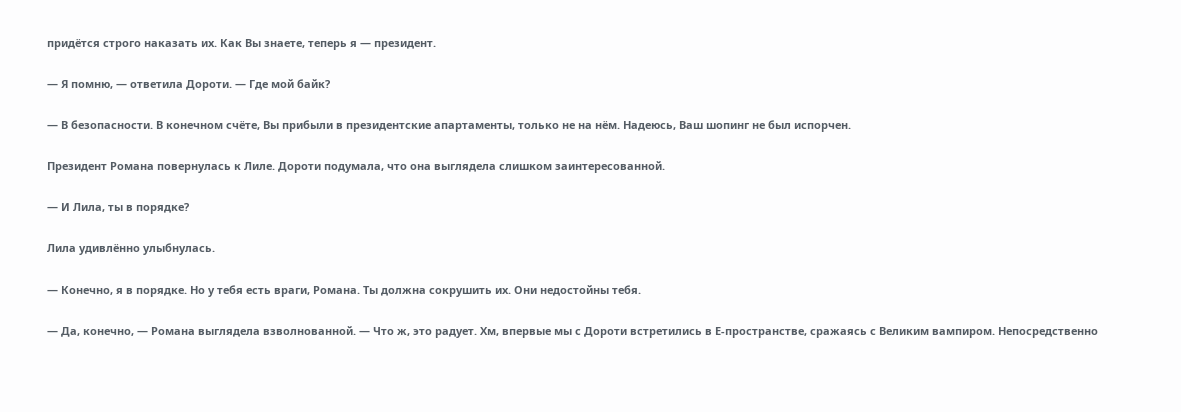придётся строго наказать их. Как Вы знаете, теперь я — президент.

— Я помню, — ответила Дороти. — Где мой байк?

— В безопасности. В конечном счёте, Вы прибыли в президентские апартаменты, только не на нём. Надеюсь, Ваш шопинг не был испорчен.

Президент Романа повернулась к Лиле. Дороти подумала, что она выглядела слишком заинтересованной.

— И Лила, ты в порядке?

Лила удивлённо улыбнулась.

— Конечно, я в порядке. Но у тебя есть враги, Романа. Ты должна сокрушить их. Они недостойны тебя.

— Да, конечно, — Романа выглядела взволнованной. — Что ж, это радует. Хм, впервые мы с Дороти встретились в Е-пространстве, сражаясь с Великим вампиром. Непосредственно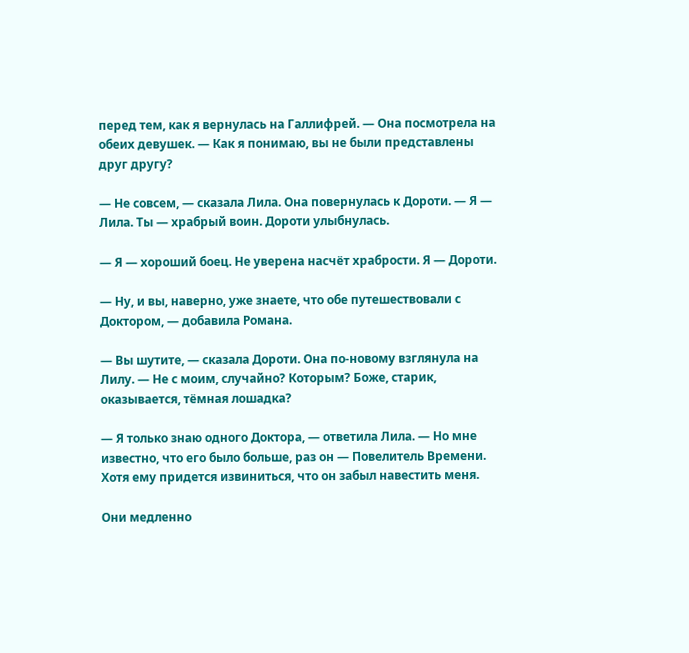перед тем, как я вернулась на Галлифрей. — Она посмотрела на обеих девушек. — Как я понимаю, вы не были представлены друг другу?

— Не совсем, — сказала Лила. Она повернулась к Дороти. — Я — Лила. Ты — храбрый воин. Дороти улыбнулась.

— Я — хороший боец. Не уверена насчёт храбрости. Я — Дороти.

— Ну, и вы, наверно, уже знаете, что обе путешествовали с Доктором, — добавила Романа.

— Вы шутите, — сказала Дороти. Она по-новому взглянула на Лилу. — Не с моим, случайно? Которым? Боже, старик, оказывается, тёмная лошадка?

— Я только знаю одного Доктора, — ответила Лила. — Но мне известно, что его было больше, раз он — Повелитель Времени. Хотя ему придется извиниться, что он забыл навестить меня.

Они медленно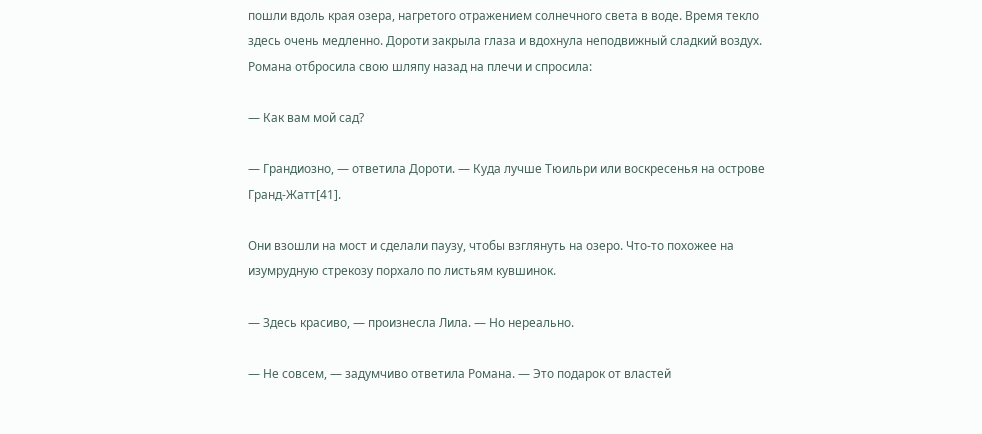пошли вдоль края озера, нагретого отражением солнечного света в воде. Время текло здесь очень медленно. Дороти закрыла глаза и вдохнула неподвижный сладкий воздух. Романа отбросила свою шляпу назад на плечи и спросила:

— Как вам мой сад?

— Грандиозно, — ответила Дороти. — Куда лучше Тюильри или воскресенья на острове Гранд-Жатт[41].

Они взошли на мост и сделали паузу, чтобы взглянуть на озеро. Что-то похожее на изумрудную стрекозу порхало по листьям кувшинок.

— Здесь красиво, — произнесла Лила. — Но нереально.

— Не совсем, — задумчиво ответила Романа. — Это подарок от властей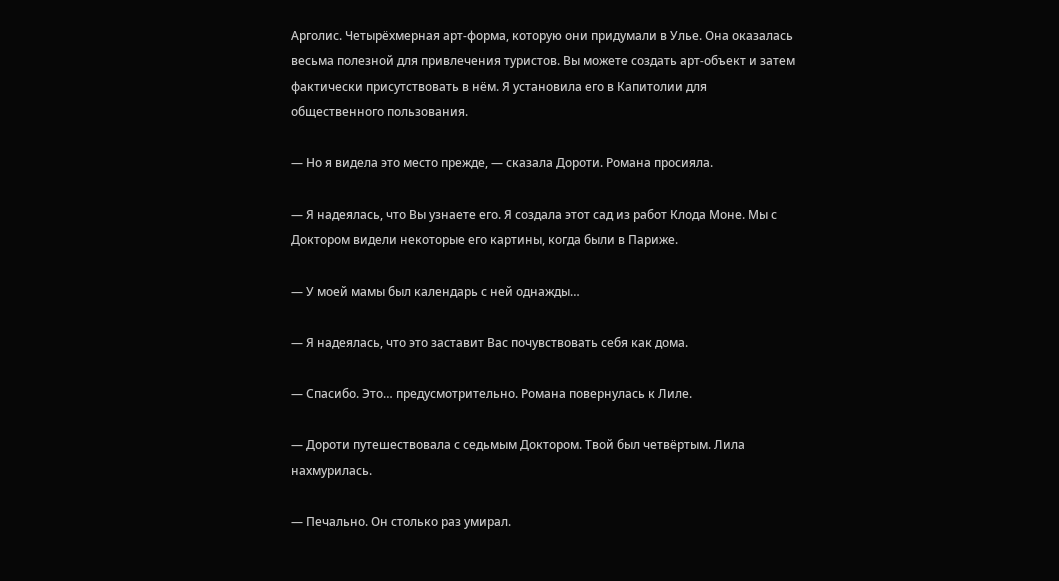Арголис. Четырёхмерная арт-форма, которую они придумали в Улье. Она оказалась весьма полезной для привлечения туристов. Вы можете создать арт-объект и затем фактически присутствовать в нём. Я установила его в Капитолии для общественного пользования.

— Но я видела это место прежде, — сказала Дороти. Романа просияла.

— Я надеялась, что Вы узнаете его. Я создала этот сад из работ Клода Моне. Мы с Доктором видели некоторые его картины, когда были в Париже.

— У моей мамы был календарь с ней однажды…

— Я надеялась, что это заставит Вас почувствовать себя как дома.

— Спасибо. Это… предусмотрительно. Романа повернулась к Лиле.

— Дороти путешествовала с седьмым Доктором. Твой был четвёртым. Лила нахмурилась.

— Печально. Он столько раз умирал.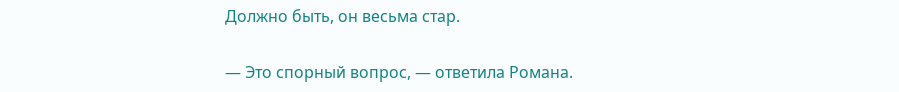Должно быть, он весьма стар.

— Это спорный вопрос, — ответила Романа.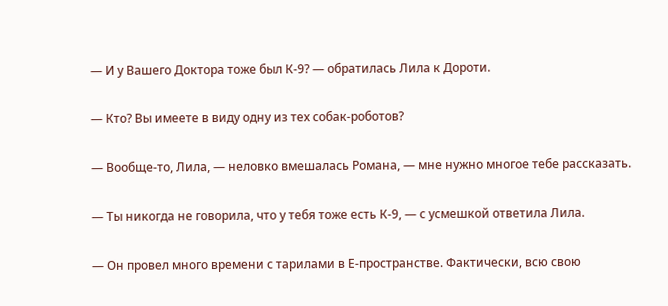— И у Вашего Доктора тоже был К-9? — обратилась Лила к Дороти.

— Кто? Вы имеете в виду одну из тех собак-роботов?

— Вообще-то, Лила, — неловко вмешалась Романа, — мне нужно многое тебе рассказать.

— Ты никогда не говорила, что у тебя тоже есть К-9, — с усмешкой ответила Лила.

— Он провел много времени с тарилами в Е-пространстве. Фактически, всю свою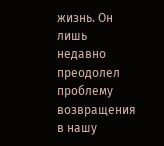жизнь. Он лишь недавно преодолел проблему возвращения в нашу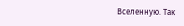Вселенную. Так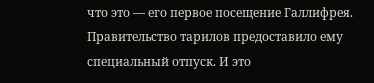что это — его первое посещение Галлифрея. Правительство тарилов предоставило ему специальный отпуск. И это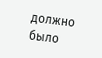должно было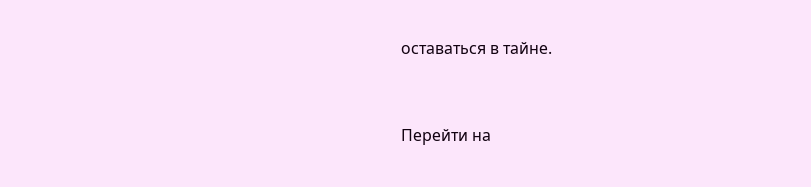оставаться в тайне.


Перейти на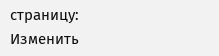страницу:
Изменить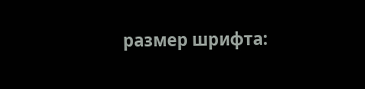размер шрифта: